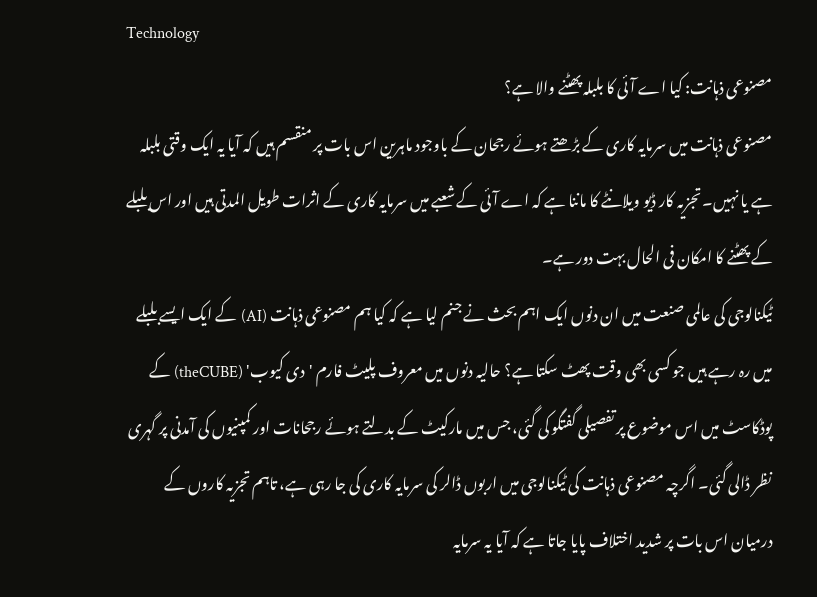Technology
مصنوعی ذہانت: کیا اے آئی کا بلبلہ پھٹنے والا ہے؟
مصنوعی ذہانت میں سرمایہ کاری کے بڑھتے ہوئے رجحان کے باوجود ماہرین اس بات پر منقسم ہیں کہ آیا یہ ایک وقتی بلبلہ ہے یا نہیں۔ تجزیہ کار ڈیو ویلانٹے کا ماننا ہے کہ اے آئی کے شعبے میں سرمایہ کاری کے اثرات طویل المدتی ہیں اور اس بلبلے کے پھٹنے کا امکان فی الحال بہت دور ہے۔
ٹیکنالوجی کی عالمی صنعت میں ان دنوں ایک اہم بحث نے جنم لیا ہے کہ کیا ہم مصنوعی ذہانت (AI) کے ایک ایسے بلبلے میں رہ رہے ہیں جو کسی بھی وقت پھٹ سکتا ہے؟ حالیہ دنوں میں معروف پلیٹ فارم 'دی کیوب' (theCUBE) کے پوڈکاسٹ میں اس موضوع پر تفصیلی گفتگو کی گئی، جس میں مارکیٹ کے بدلتے ہوئے رجحانات اور کمپنیوں کی آمدنی پر گہری نظر ڈالی گئی۔ اگرچہ مصنوعی ذہانت کی ٹیکنالوجی میں اربوں ڈالر کی سرمایہ کاری کی جا رہی ہے، تاہم تجزیہ کاروں کے درمیان اس بات پر شدید اختلاف پایا جاتا ہے کہ آیا یہ سرمایہ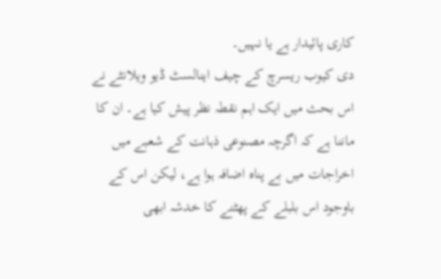کاری پائیدار ہے یا نہیں۔
دی کیوب ریسرچ کے چیف اینالسٹ ڈیو ویلانٹے نے اس بحث میں ایک اہم نقطہ نظر پیش کیا ہے۔ ان کا ماننا ہے کہ اگرچہ مصنوعی ذہانت کے شعبے میں اخراجات میں بے پناہ اضافہ ہوا ہے، لیکن اس کے باوجود اس بلبلے کے پھٹنے کا خدشہ ابھی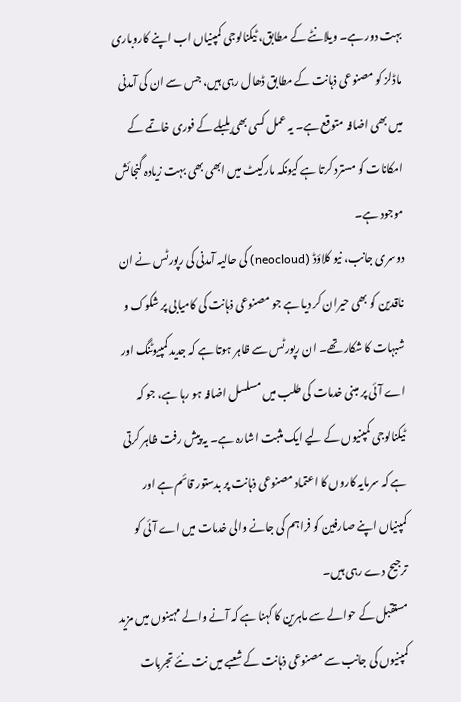بہت دور ہے۔ ویلانٹے کے مطابق، ٹیکنالوجی کمپنیاں اب اپنے کاروباری ماڈلز کو مصنوعی ذہانت کے مطابق ڈھال رہی ہیں، جس سے ان کی آمدنی میں بھی اضافہ متوقع ہے۔ یہ عمل کسی بھی بلبلے کے فوری خاتمے کے امکانات کو مسترد کرتا ہے کیونکہ مارکیٹ میں ابھی بھی بہت زیادہ گنجائش موجود ہے۔
دوسری جانب، نیو کلاؤڈ (neocloud) کی حالیہ آمدنی کی رپورٹس نے ان ناقدین کو بھی حیران کر دیا ہے جو مصنوعی ذہانت کی کامیابی پر شکوک و شبہات کا شکار تھے۔ ان رپورٹس سے ظاہر ہوتا ہے کہ جدید کمپیوٹنگ اور اے آئی پر مبنی خدمات کی طلب میں مسلسل اضافہ ہو رہا ہے، جو کہ ٹیکنالوجی کمپنیوں کے لیے ایک مثبت اشارہ ہے۔ یہ پیش رفت ظاہر کرتی ہے کہ سرمایہ کاروں کا اعتماد مصنوعی ذہانت پر بدستور قائم ہے اور کمپنیاں اپنے صارفین کو فراہم کی جانے والی خدمات میں اے آئی کو ترجیح دے رہی ہیں۔
مستقبل کے حوالے سے ماہرین کا کہنا ہے کہ آنے والے مہینوں میں مزید کمپنیوں کی جانب سے مصنوعی ذہانت کے شعبے میں نت نئے تجربات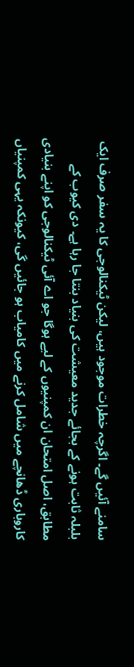سامنے آئیں گے۔ اگرچہ خطرات موجود ہیں، لیکن ٹیکنالوجی کا یہ سفر صرف ایک بلبلہ ثابت ہونے کے بجائے جدید معیشت کی بنیاد بنتا جا رہا ہے۔ دی کیوب کے مطابق، اصل امتحان ان کمپنیوں کے لیے ہوگا جو اے آئی ٹیکنالوجی کو اپنے بنیادی کاروباری ڈھانچے میں شامل کرنے میں کامیاب ہو جائیں گی، کیونکہ یہی کمپنیاں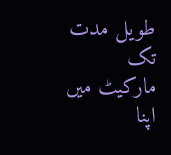طویل مدت تک مارکیٹ میں اپنا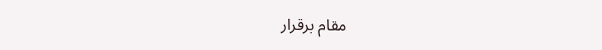مقام برقرار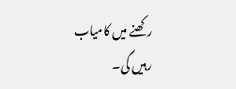رکھنے میں کامیاب رہیں گی۔